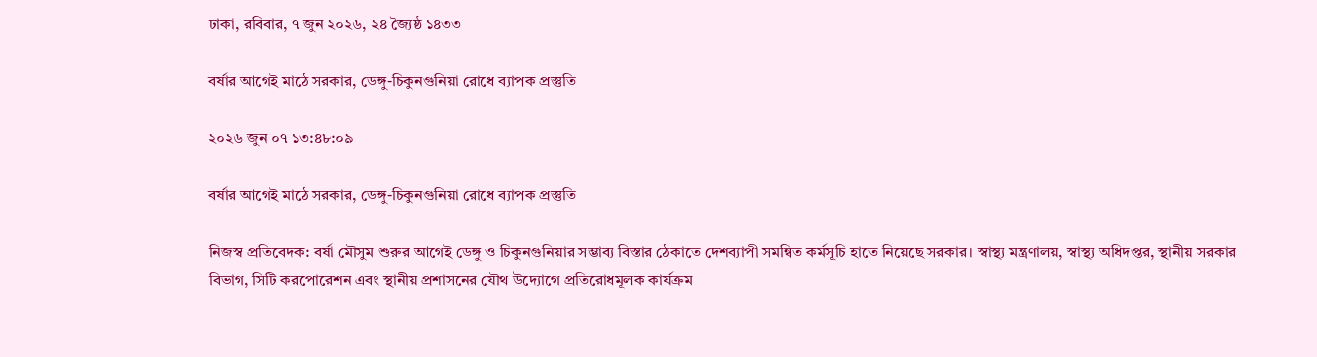ঢাকা, রবিবার, ৭ জুন ২০২৬, ২৪ জ্যৈষ্ঠ ১৪৩৩

বর্ষার আগেই মাঠে সরকার, ডেঙ্গু-চিকুনগুনিয়া রোধে ব্যাপক প্রস্তুতি

২০২৬ জুন ০৭ ১৩:৪৮:০৯

বর্ষার আগেই মাঠে সরকার, ডেঙ্গু-চিকুনগুনিয়া রোধে ব্যাপক প্রস্তুতি

নিজস্ব প্রতিবেদক: বর্ষা মৌসুম শুরুর আগেই ডেঙ্গু ও চিকুনগুনিয়ার সম্ভাব্য বিস্তার ঠেকাতে দেশব্যাপী সমন্বিত কর্মসূচি হাতে নিয়েছে সরকার। স্বাস্থ্য মন্ত্রণালয়, স্বাস্থ্য অধিদপ্তর, স্থানীয় সরকার বিভাগ, সিটি করপোরেশন এবং স্থানীয় প্রশাসনের যৌথ উদ্যোগে প্রতিরোধমূলক কার্যক্রম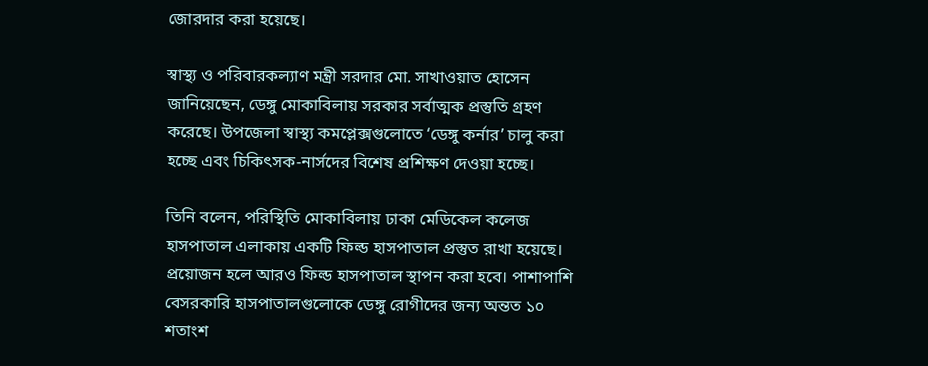জোরদার করা হয়েছে।

স্বাস্থ্য ও পরিবারকল্যাণ মন্ত্রী সরদার মো. সাখাওয়াত হোসেন জানিয়েছেন, ডেঙ্গু মোকাবিলায় সরকার সর্বাত্মক প্রস্তুতি গ্রহণ করেছে। উপজেলা স্বাস্থ্য কমপ্লেক্সগুলোতে ‘ডেঙ্গু কর্নার’ চালু করা হচ্ছে এবং চিকিৎসক-নার্সদের বিশেষ প্রশিক্ষণ দেওয়া হচ্ছে।

তিনি বলেন, পরিস্থিতি মোকাবিলায় ঢাকা মেডিকেল কলেজ হাসপাতাল এলাকায় একটি ফিল্ড হাসপাতাল প্রস্তুত রাখা হয়েছে। প্রয়োজন হলে আরও ফিল্ড হাসপাতাল স্থাপন করা হবে। পাশাপাশি বেসরকারি হাসপাতালগুলোকে ডেঙ্গু রোগীদের জন্য অন্তত ১০ শতাংশ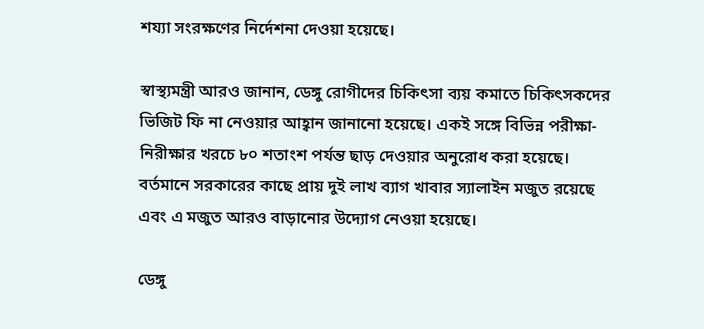শয্যা সংরক্ষণের নির্দেশনা দেওয়া হয়েছে।

স্বাস্থ্যমন্ত্রী আরও জানান, ডেঙ্গু রোগীদের চিকিৎসা ব্যয় কমাতে চিকিৎসকদের ভিজিট ফি না নেওয়ার আহ্বান জানানো হয়েছে। একই সঙ্গে বিভিন্ন পরীক্ষা-নিরীক্ষার খরচে ৮০ শতাংশ পর্যন্ত ছাড় দেওয়ার অনুরোধ করা হয়েছে। বর্তমানে সরকারের কাছে প্রায় দুই লাখ ব্যাগ খাবার স্যালাইন মজুত রয়েছে এবং এ মজুত আরও বাড়ানোর উদ্যোগ নেওয়া হয়েছে।

ডেঙ্গু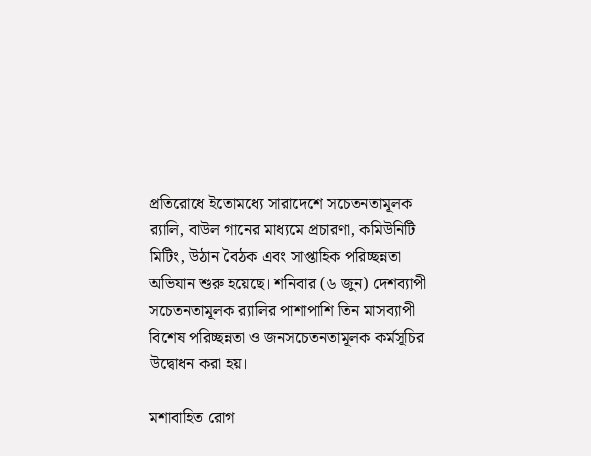প্রতিরোধে ইতোমধ্যে সারাদেশে সচেতনতামূলক র‌্যালি, বাউল গানের মাধ্যমে প্রচারণা, কমিউনিটি মিটিং, উঠান বৈঠক এবং সাপ্তাহিক পরিচ্ছন্নতা অভিযান শুরু হয়েছে। শনিবার (৬ জুন) দেশব্যাপী সচেতনতামূলক র‌্যালির পাশাপাশি তিন মাসব্যাপী বিশেষ পরিচ্ছন্নতা ও জনসচেতনতামূলক কর্মসূচির উদ্বোধন করা হয়।

মশাবাহিত রোগ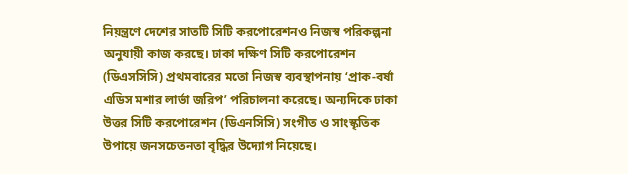নিয়ন্ত্রণে দেশের সাতটি সিটি করপোরেশনও নিজস্ব পরিকল্পনা অনুযায়ী কাজ করছে। ঢাকা দক্ষিণ সিটি করপোরেশন (ডিএসসিসি) প্রথমবারের মতো নিজস্ব ব্যবস্থাপনায় ‘প্রাক-বর্ষা এডিস মশার লার্ভা জরিপ’ পরিচালনা করেছে। অন্যদিকে ঢাকা উত্তর সিটি করপোরেশন (ডিএনসিসি) সংগীত ও সাংস্কৃতিক উপায়ে জনসচেতনতা বৃদ্ধির উদ্যোগ নিয়েছে।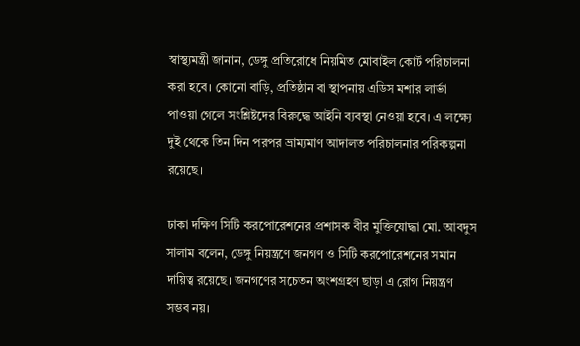স্বাস্থ্যমন্ত্রী জানান, ডেঙ্গু প্রতিরোধে নিয়মিত মোবাইল কোর্ট পরিচালনা করা হবে। কোনো বাড়ি, প্রতিষ্ঠান বা স্থাপনায় এডিস মশার লার্ভা পাওয়া গেলে সংশ্লিষ্টদের বিরুদ্ধে আইনি ব্যবস্থা নেওয়া হবে। এ লক্ষ্যে দুই থেকে তিন দিন পরপর ভ্রাম্যমাণ আদালত পরিচালনার পরিকল্পনা রয়েছে।

ঢাকা দক্ষিণ সিটি করপোরেশনের প্রশাসক বীর মুক্তিযোদ্ধা মো. আবদুস সালাম বলেন, ডেঙ্গু নিয়ন্ত্রণে জনগণ ও সিটি করপোরেশনের সমান দায়িত্ব রয়েছে। জনগণের সচেতন অংশগ্রহণ ছাড়া এ রোগ নিয়ন্ত্রণ সম্ভব নয়।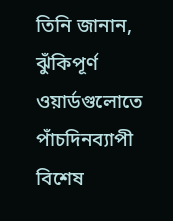তিনি জানান, ঝুঁকিপূর্ণ ওয়ার্ডগুলোতে পাঁচদিনব্যাপী বিশেষ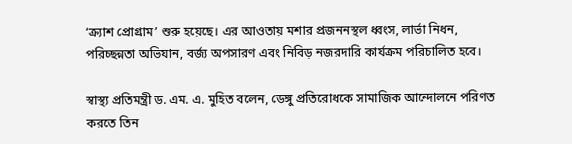‘ক্র্যাশ প্রোগ্রাম’ শুরু হয়েছে। এর আওতায় মশার প্রজননস্থল ধ্বংস, লার্ভা নিধন, পরিচ্ছন্নতা অভিযান, বর্জ্য অপসারণ এবং নিবিড় নজরদারি কার্যক্রম পরিচালিত হবে।

স্বাস্থ্য প্রতিমন্ত্রী ড. এম. এ. মুহিত বলেন, ডেঙ্গু প্রতিরোধকে সামাজিক আন্দোলনে পরিণত করতে তিন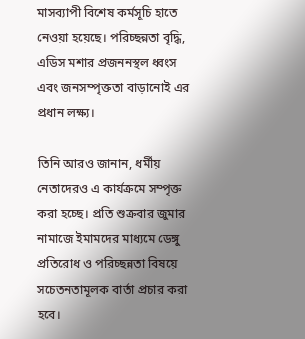মাসব্যাপী বিশেষ কর্মসূচি হাতে নেওয়া হয়েছে। পরিচ্ছন্নতা বৃদ্ধি, এডিস মশার প্রজননস্থল ধ্বংস এবং জনসম্পৃক্ততা বাড়ানোই এর প্রধান লক্ষ্য।

তিনি আরও জানান, ধর্মীয় নেতাদেরও এ কার্যক্রমে সম্পৃক্ত করা হচ্ছে। প্রতি শুক্রবার জুমার নামাজে ইমামদের মাধ্যমে ডেঙ্গু প্রতিরোধ ও পরিচ্ছন্নতা বিষয়ে সচেতনতামূলক বার্তা প্রচার করা হবে।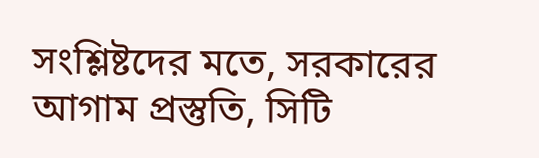সংশ্লিষ্টদের মতে, সরকারের আগাম প্রস্তুতি, সিটি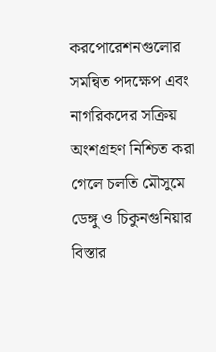করপোরেশনগুলোর সমন্বিত পদক্ষেপ এবং নাগরিকদের সক্রিয় অংশগ্রহণ নিশ্চিত করা গেলে চলতি মৌসুমে ডেঙ্গু ও চিকুনগুনিয়ার বিস্তার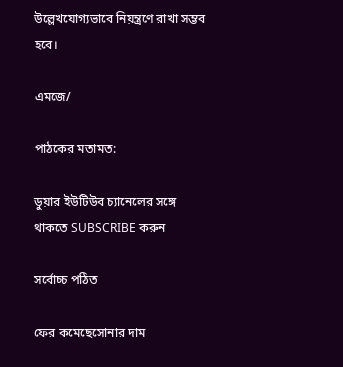উল্লেখযোগ্যভাবে নিয়ন্ত্রণে রাখা সম্ভব হবে।

এমজে/

পাঠকের মতামত:

ডুয়ার ইউটিউব চ্যানেলের সঙ্গে থাকতে SUBSCRIBE করুন

সর্বোচ্চ পঠিত

ফের কমেছেসোনার দাম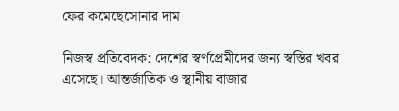ফের কমেছেসোনার দাম

নিজস্ব প্রতিবেদক: দেশের স্বর্ণপ্রেমীদের জন্য স্বস্তির খবর এসেছে। আন্তর্জাতিক ও স্থানীয় বাজার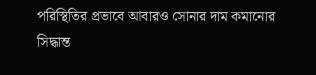পরিস্থিতির প্রভাবে আবারও সোনার দাম কমানোর সিদ্ধান্ত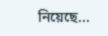নিয়েছে...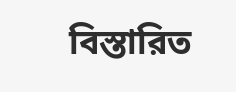বিস্তারিত